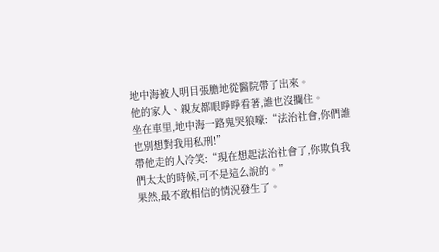地中海被人明目張膽地從醫院帶了出來。
他的家人、親友都眼睜睜看著,誰也沒攔住。
坐在車里,地中海一路鬼哭狼嚎:“法治社會,你們誰也別想對我用私刑!”
帶他走的人冷笑:“現在想起法治社會了,你欺負我們太太的時候,可不是這么說的。”
果然,最不敢相信的情況發生了。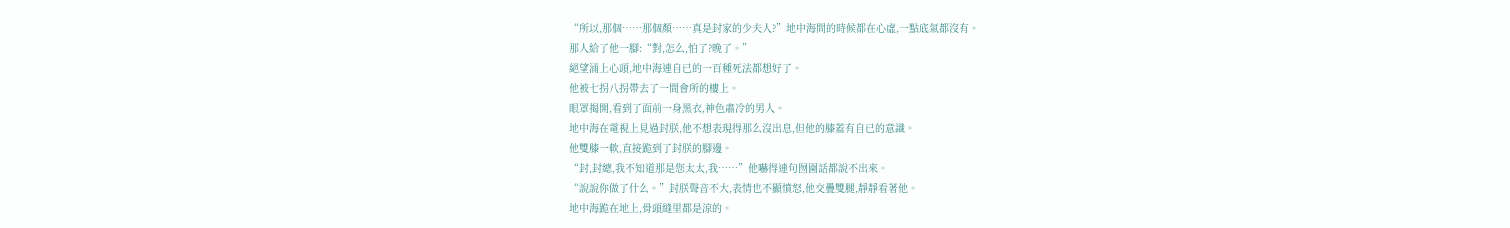“所以,那個……那個顏……真是封家的少夫人?”地中海問的時候都在心虛,一點底氣都沒有。
那人給了他一腳:“對,怎么,怕了?晚了。”
絕望涌上心頭,地中海連自已的一百種死法都想好了。
他被七拐八拐帶去了一間會所的樓上。
眼罩揭開,看到了面前一身黑衣,神色肅冷的男人。
地中海在電視上見過封朕,他不想表現得那么沒出息,但他的膝蓋有自已的意識。
他雙膝一軟,直接跪到了封朕的腳邊。
“封,封總,我不知道那是您太太,我……”他嚇得連句囫圇話都說不出來。
“說說你做了什么。”封朕聲音不大,表情也不顯憤怒,他交疊雙腿,靜靜看著他。
地中海跪在地上,骨頭縫里都是涼的。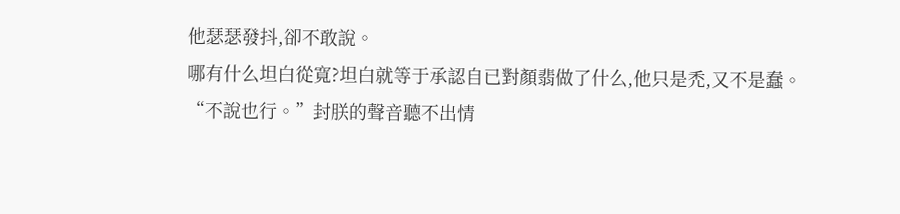他瑟瑟發抖,卻不敢說。
哪有什么坦白從寬?坦白就等于承認自已對顏翡做了什么,他只是禿,又不是蠢。
“不說也行。”封朕的聲音聽不出情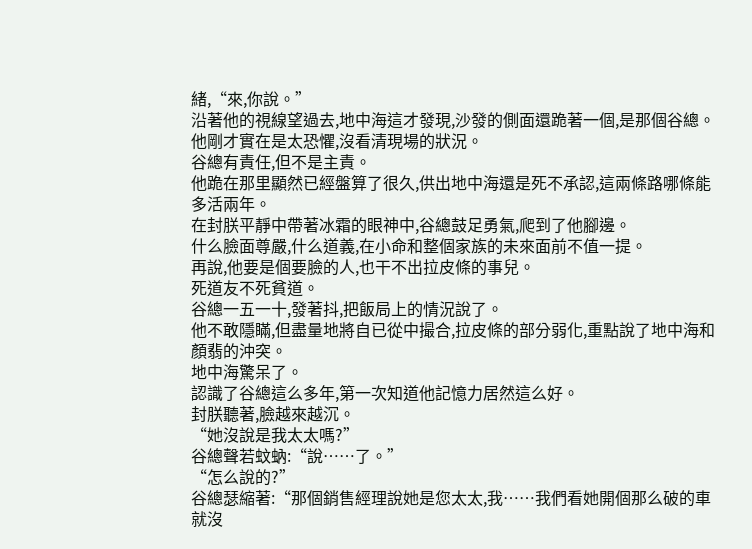緒,“來,你說。”
沿著他的視線望過去,地中海這才發現,沙發的側面還跪著一個,是那個谷總。
他剛才實在是太恐懼,沒看清現場的狀況。
谷總有責任,但不是主責。
他跪在那里顯然已經盤算了很久,供出地中海還是死不承認,這兩條路哪條能多活兩年。
在封朕平靜中帶著冰霜的眼神中,谷總鼓足勇氣,爬到了他腳邊。
什么臉面尊嚴,什么道義,在小命和整個家族的未來面前不值一提。
再說,他要是個要臉的人,也干不出拉皮條的事兒。
死道友不死貧道。
谷總一五一十,發著抖,把飯局上的情況說了。
他不敢隱瞞,但盡量地將自已從中撮合,拉皮條的部分弱化,重點說了地中海和顏翡的沖突。
地中海驚呆了。
認識了谷總這么多年,第一次知道他記憶力居然這么好。
封朕聽著,臉越來越沉。
“她沒說是我太太嗎?”
谷總聲若蚊蚋:“說……了。”
“怎么說的?”
谷總瑟縮著:“那個銷售經理說她是您太太,我……我們看她開個那么破的車就沒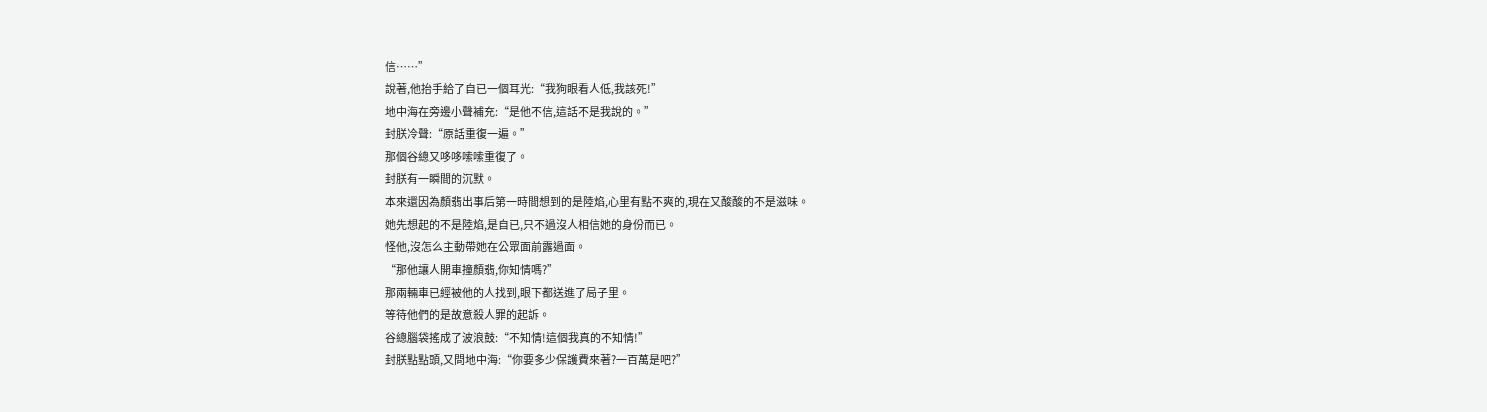信……”
說著,他抬手給了自已一個耳光:“我狗眼看人低,我該死!”
地中海在旁邊小聲補充:“是他不信,這話不是我說的。”
封朕冷聲:“原話重復一遍。”
那個谷總又哆哆嗦嗦重復了。
封朕有一瞬間的沉默。
本來還因為顏翡出事后第一時間想到的是陸焰,心里有點不爽的,現在又酸酸的不是滋味。
她先想起的不是陸焰,是自已,只不過沒人相信她的身份而已。
怪他,沒怎么主動帶她在公眾面前露過面。
“那他讓人開車撞顏翡,你知情嗎?”
那兩輛車已經被他的人找到,眼下都送進了局子里。
等待他們的是故意殺人罪的起訴。
谷總腦袋搖成了波浪鼓:“不知情!這個我真的不知情!”
封朕點點頭,又問地中海:“你要多少保護費來著?一百萬是吧?”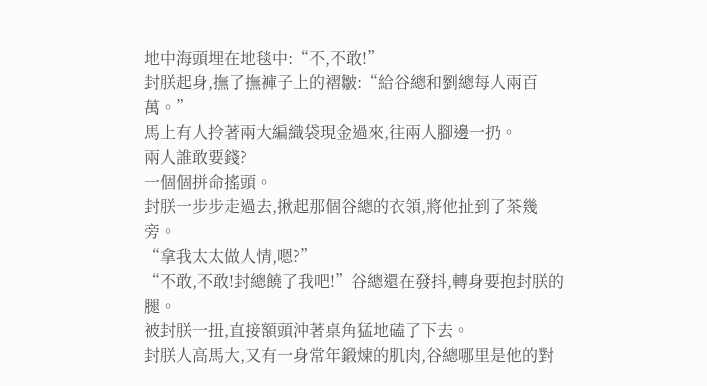地中海頭埋在地毯中:“不,不敢!”
封朕起身,撫了撫褲子上的褶皺:“給谷總和劉總每人兩百萬。”
馬上有人拎著兩大編織袋現金過來,往兩人腳邊一扔。
兩人誰敢要錢?
一個個拼命搖頭。
封朕一步步走過去,揪起那個谷總的衣領,將他扯到了茶幾旁。
“拿我太太做人情,嗯?”
“不敢,不敢!封總饒了我吧!”谷總還在發抖,轉身要抱封朕的腿。
被封朕一扭,直接額頭沖著桌角猛地磕了下去。
封朕人高馬大,又有一身常年鍛煉的肌肉,谷總哪里是他的對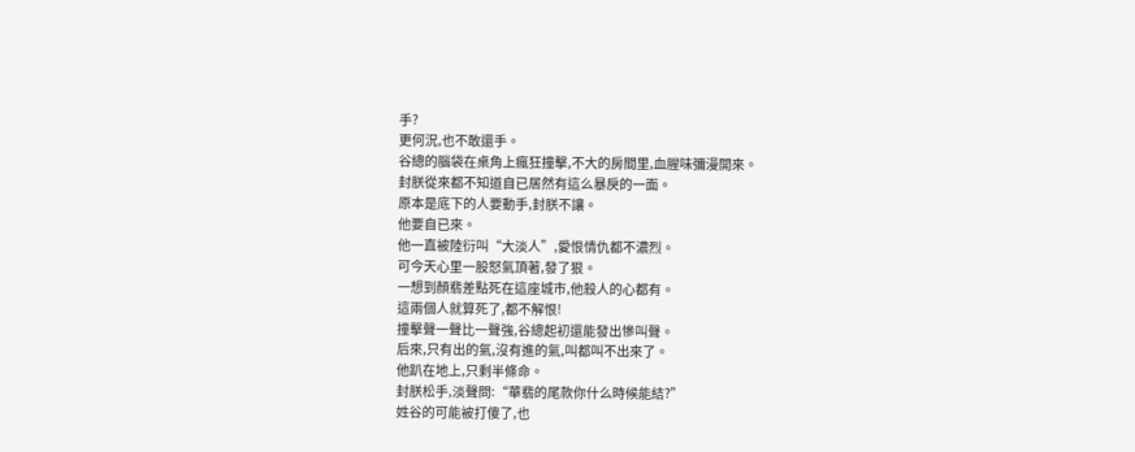手?
更何況,也不敢還手。
谷總的腦袋在桌角上瘋狂撞擊,不大的房間里,血腥味彌漫開來。
封朕從來都不知道自已居然有這么暴戾的一面。
原本是底下的人要動手,封朕不讓。
他要自已來。
他一直被陸衍叫“大淡人”,愛恨情仇都不濃烈。
可今天心里一股怒氣頂著,發了狠。
一想到顏翡差點死在這座城市,他殺人的心都有。
這兩個人就算死了,都不解恨!
撞擊聲一聲比一聲強,谷總起初還能發出慘叫聲。
后來,只有出的氣,沒有進的氣,叫都叫不出來了。
他趴在地上,只剩半條命。
封朕松手,淡聲問:“華翡的尾款你什么時候能結?”
姓谷的可能被打傻了,也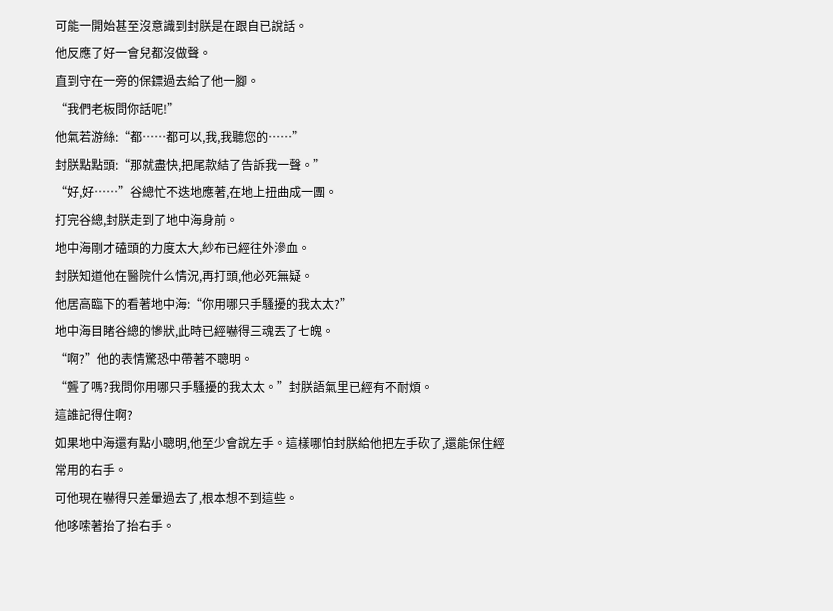可能一開始甚至沒意識到封朕是在跟自已說話。
他反應了好一會兒都沒做聲。
直到守在一旁的保鏢過去給了他一腳。
“我們老板問你話呢!”
他氣若游絲:“都……都可以,我,我聽您的……”
封朕點點頭:“那就盡快,把尾款結了告訴我一聲。”
“好,好……”谷總忙不迭地應著,在地上扭曲成一團。
打完谷總,封朕走到了地中海身前。
地中海剛才磕頭的力度太大,紗布已經往外滲血。
封朕知道他在醫院什么情況,再打頭,他必死無疑。
他居高臨下的看著地中海:“你用哪只手騷擾的我太太?”
地中海目睹谷總的慘狀,此時已經嚇得三魂丟了七魄。
“啊?”他的表情驚恐中帶著不聰明。
“聾了嗎?我問你用哪只手騷擾的我太太。”封朕語氣里已經有不耐煩。
這誰記得住啊?
如果地中海還有點小聰明,他至少會說左手。這樣哪怕封朕給他把左手砍了,還能保住經常用的右手。
可他現在嚇得只差暈過去了,根本想不到這些。
他哆嗦著抬了抬右手。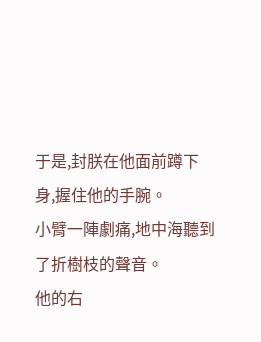于是,封朕在他面前蹲下身,握住他的手腕。
小臂一陣劇痛,地中海聽到了折樹枝的聲音。
他的右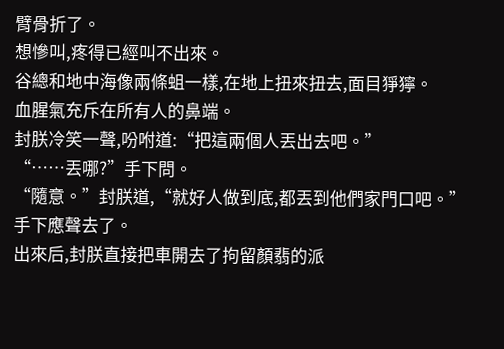臂骨折了。
想慘叫,疼得已經叫不出來。
谷總和地中海像兩條蛆一樣,在地上扭來扭去,面目猙獰。
血腥氣充斥在所有人的鼻端。
封朕冷笑一聲,吩咐道:“把這兩個人丟出去吧。”
“……丟哪?”手下問。
“隨意。”封朕道,“就好人做到底,都丟到他們家門口吧。”
手下應聲去了。
出來后,封朕直接把車開去了拘留顏翡的派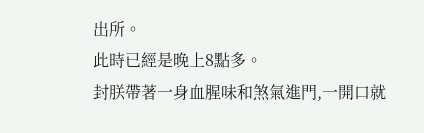出所。
此時已經是晚上8點多。
封朕帶著一身血腥味和煞氣進門,一開口就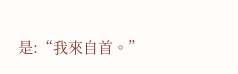是:“我來自首。”